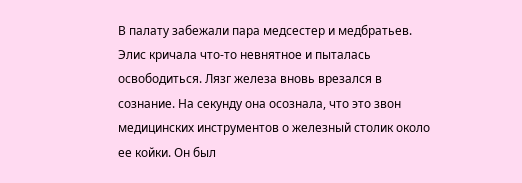В палату забежали пара медсестер и медбратьев. Элис кричала что-то невнятное и пыталась освободиться. Лязг железа вновь врезался в сознание. На секунду она осознала, что это звон медицинских инструментов о железный столик около ее койки. Он был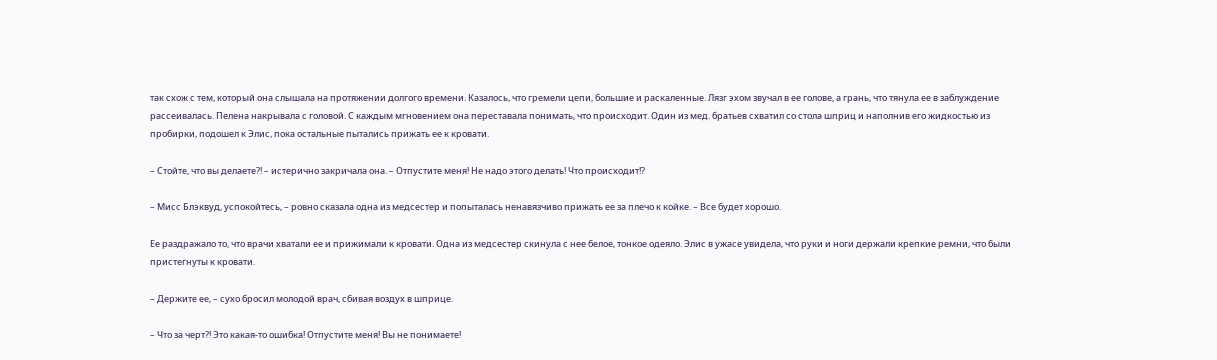так схож с тем, который она слышала на протяжении долгого времени. Казалось, что гремели цепи, большие и раскаленные. Лязг эхом звучал в ее голове, а грань, что тянула ее в заблуждение рассеивалась. Пелена накрывала с головой. С каждым мгновением она переставала понимать, что происходит. Один из мед. братьев схватил со стола шприц и наполнив его жидкостью из пробирки, подошел к Элис, пока остальные пытались прижать ее к кровати.

– Стойте, что вы делаете?! – истерично закричала она. – Отпустите меня! Не надо этого делать! Что происходит!?

– Мисс Блэквуд, успокойтесь, – ровно сказала одна из медсестер и попыталась ненавязчиво прижать ее за плечо к койке. – Все будет хорошо.

Ее раздражало то, что врачи хватали ее и прижимали к кровати. Одна из медсестер скинула с нее белое, тонкое одеяло. Элис в ужасе увидела, что руки и ноги держали крепкие ремни, что были пристегнуты к кровати.

– Держите ее, – сухо бросил молодой врач, сбивая воздух в шприце.

– Что за черт?! Это какая-то ошибка! Отпустите меня! Вы не понимаете!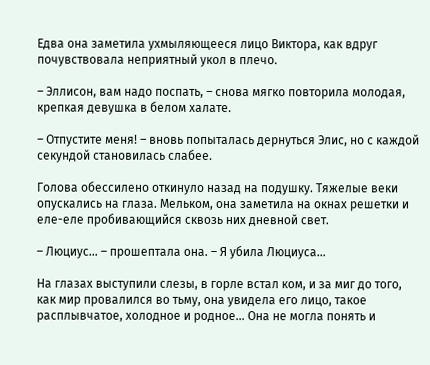Едва она заметила ухмыляющееся лицо Виктора, как вдруг почувствовала неприятный укол в плечо.

– Эллисон, вам надо поспать, – снова мягко повторила молодая, крепкая девушка в белом халате.

– Отпустите меня! – вновь попыталась дернуться Элис, но с каждой секундой становилась слабее.

Голова обессилено откинуло назад на подушку. Тяжелые веки опускались на глаза. Мельком, она заметила на окнах решетки и еле-еле пробивающийся сквозь них дневной свет.

– Люциус… – прошептала она. – Я убила Люциуса…

На глазах выступили слезы, в горле встал ком, и за миг до того, как мир провалился во тьму, она увидела его лицо, такое расплывчатое, холодное и родное… Она не могла понять и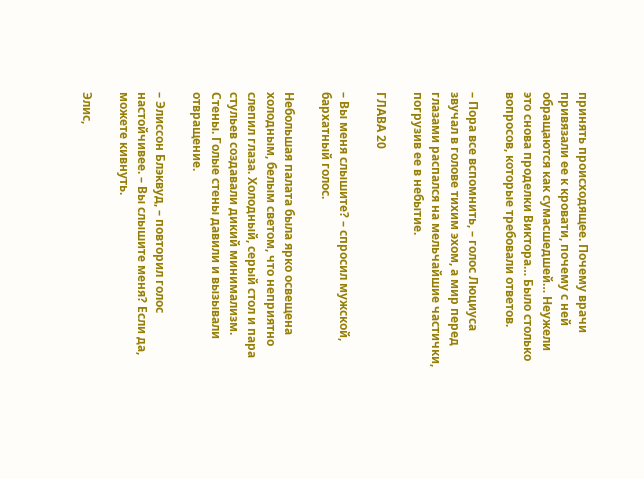принять происходящее. Почему врачи привязали ее к кровати, почему с ней обращаются как сумасшедшей… Неужели это снова проделки Виктора… Было столько вопросов, которые требовали ответов.

– Пора все вспомнить, – голос Люциуса звучал в голове тихим эхом, а мир перед глазами распался на мельчайшие частички, погрузив ее в небытие.

ГЛАВА 20

– Вы меня слышите? – спросил мужской, бархатный голос.

Небольшая палата была ярко освещена холодным, белым светом, что неприятно слепил глаза. Холодный, серый стол и пара стульев создавали дикий минимализм. Стены. Голые стены давили и вызывали отвращение.

– Элиссон Блэквуд, – повторил голос настойчивее. – Вы слышите меня? Если да, можете кивнуть.

Элис,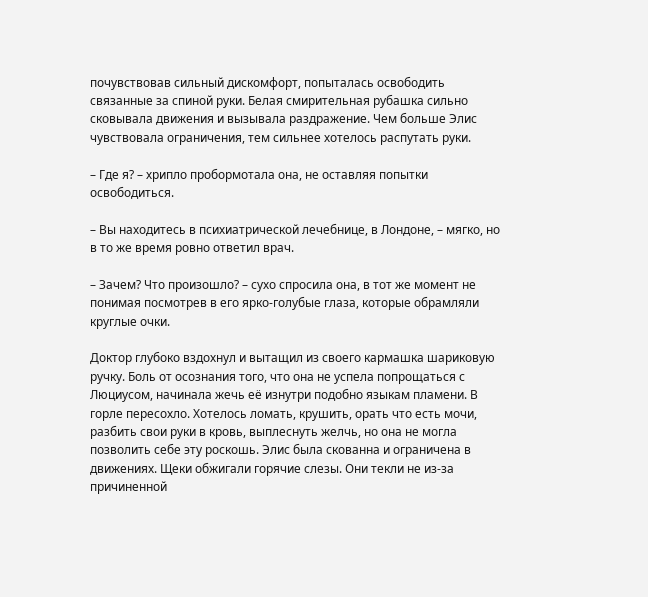почувствовав сильный дискомфорт, попыталась освободить связанные за спиной руки. Белая смирительная рубашка сильно сковывала движения и вызывала раздражение. Чем больше Элис чувствовала ограничения, тем сильнее хотелось распутать руки.

– Где я? – хрипло пробормотала она, не оставляя попытки освободиться.

– Вы находитесь в психиатрической лечебнице, в Лондоне, – мягко, но в то же время ровно ответил врач.

– Зачем? Что произошло? – сухо спросила она, в тот же момент не понимая посмотрев в его ярко-голубые глаза, которые обрамляли круглые очки.

Доктор глубоко вздохнул и вытащил из своего кармашка шариковую ручку. Боль от осознания того, что она не успела попрощаться с Люциусом, начинала жечь её изнутри подобно языкам пламени. В горле пересохло. Хотелось ломать, крушить, орать что есть мочи, разбить свои руки в кровь, выплеснуть желчь, но она не могла позволить себе эту роскошь. Элис была скованна и ограничена в движениях. Щеки обжигали горячие слезы. Они текли не из-за причиненной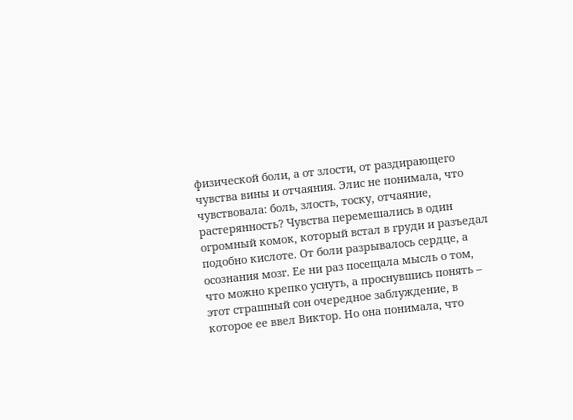физической боли, а от злости, от раздирающего чувства вины и отчаяния. Элис не понимала, что чувствовала: боль, злость, тоску, отчаяние, растерянность? Чувства перемешались в один огромный комок, который встал в груди и разъедал подобно кислоте. От боли разрывалось сердце, а осознания мозг. Ее ни раз посещала мысль о том, что можно крепко уснуть, а проснувшись понять – этот страшный сон очередное заблуждение, в которое ее ввел Виктор. Но она понимала, что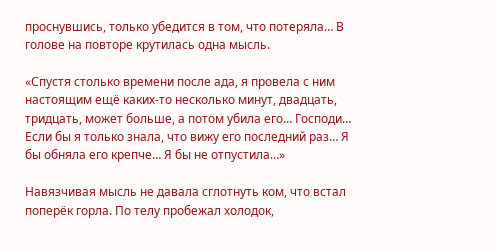проснувшись, только убедится в том, что потеряла… В голове на повторе крутилась одна мысль.

«Спустя столько времени после ада, я провела с ним настоящим ещё каких-то несколько минут, двадцать, тридцать, может больше, а потом убила его… Господи… Если бы я только знала, что вижу его последний раз… Я бы обняла его крепче… Я бы не отпустила…»

Навязчивая мысль не давала сглотнуть ком, что встал поперёк горла. По телу пробежал холодок,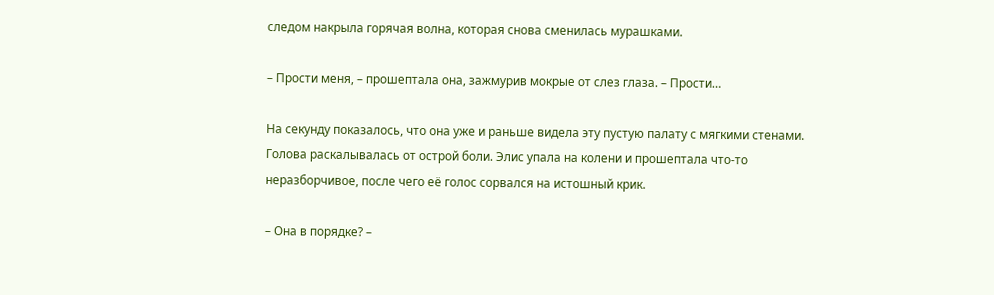следом накрыла горячая волна, которая снова сменилась мурашками.

– Прости меня, – прошептала она, зажмурив мокрые от слез глаза. – Прости…

На секунду показалось, что она уже и раньше видела эту пустую палату с мягкими стенами. Голова раскалывалась от острой боли. Элис упала на колени и прошептала что-то неразборчивое, после чего её голос сорвался на истошный крик.

– Она в порядке? –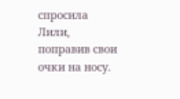спросила Лили, поправив свои очки на носу.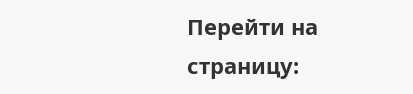Перейти на страницу: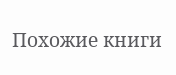Похожие книги